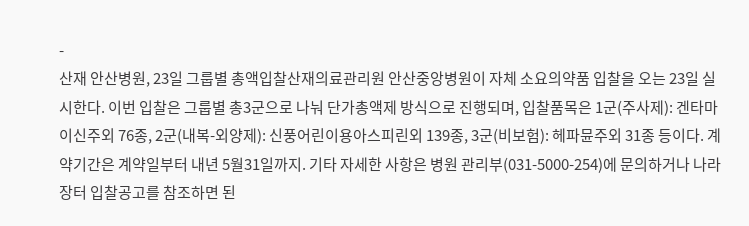-
산재 안산병원, 23일 그룹별 총액입찰산재의료관리원 안산중앙병원이 자체 소요의약품 입찰을 오는 23일 실시한다. 이번 입찰은 그룹별 총3군으로 나눠 단가총액제 방식으로 진행되며, 입찰품목은 1군(주사제): 겐타마이신주외 76종, 2군(내복-외양제): 신풍어린이용아스피린외 139종, 3군(비보험): 헤파뮨주외 31종 등이다. 계약기간은 계약일부터 내년 5월31일까지. 기타 자세한 사항은 병원 관리부(031-5000-254)에 문의하거나 나라장터 입찰공고를 참조하면 된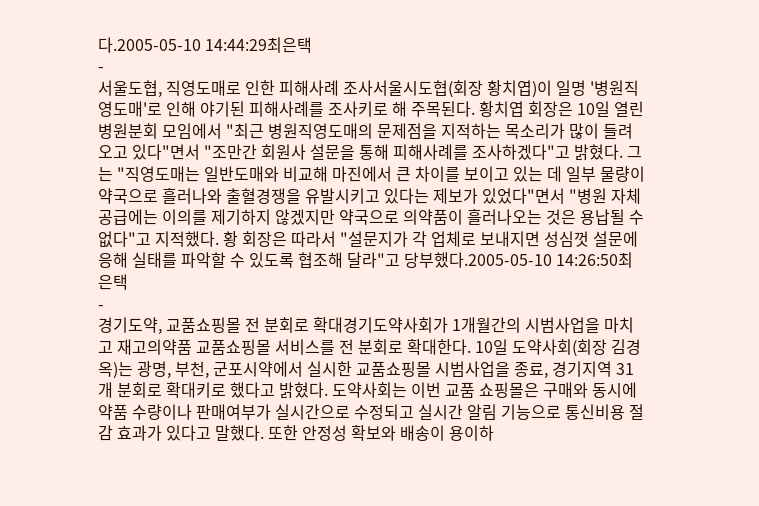다.2005-05-10 14:44:29최은택
-
서울도협, 직영도매로 인한 피해사례 조사서울시도협(회장 황치엽)이 일명 '병원직영도매'로 인해 야기된 피해사례를 조사키로 해 주목된다. 황치엽 회장은 10일 열린 병원분회 모임에서 "최근 병원직영도매의 문제점을 지적하는 목소리가 많이 들려오고 있다"면서 "조만간 회원사 설문을 통해 피해사례를 조사하겠다"고 밝혔다. 그는 "직영도매는 일반도매와 비교해 마진에서 큰 차이를 보이고 있는 데 일부 물량이 약국으로 흘러나와 출혈경쟁을 유발시키고 있다는 제보가 있었다"면서 "병원 자체 공급에는 이의를 제기하지 않겠지만 약국으로 의약품이 흘러나오는 것은 용납될 수 없다"고 지적했다. 황 회장은 따라서 "설문지가 각 업체로 보내지면 성심껏 설문에 응해 실태를 파악할 수 있도록 협조해 달라"고 당부했다.2005-05-10 14:26:50최은택
-
경기도약, 교품쇼핑몰 전 분회로 확대경기도약사회가 1개월간의 시범사업을 마치고 재고의약품 교품쇼핑몰 서비스를 전 분회로 확대한다. 10일 도약사회(회장 김경옥)는 광명, 부천, 군포시약에서 실시한 교품쇼핑몰 시범사업을 종료, 경기지역 31개 분회로 확대키로 했다고 밝혔다. 도약사회는 이번 교품 쇼핑몰은 구매와 동시에 약품 수량이나 판매여부가 실시간으로 수정되고 실시간 알림 기능으로 통신비용 절감 효과가 있다고 말했다. 또한 안정성 확보와 배송이 용이하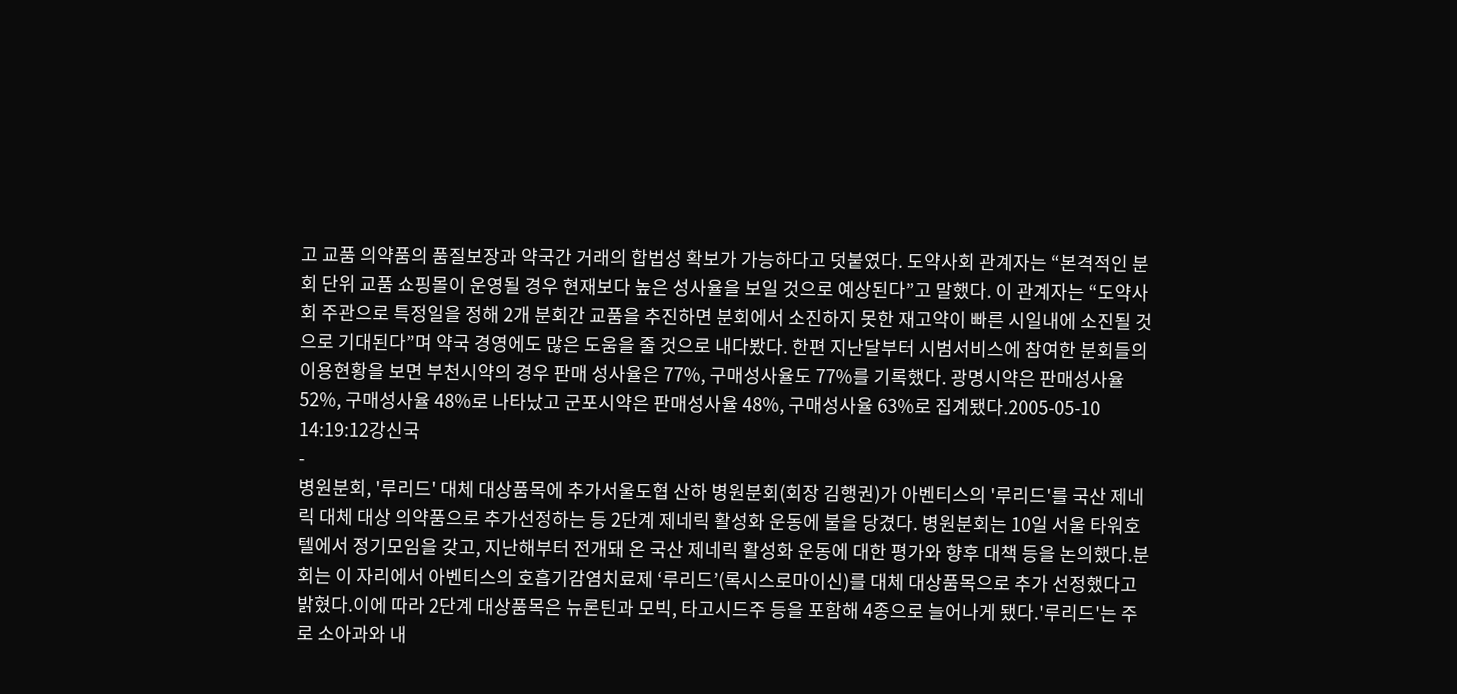고 교품 의약품의 품질보장과 약국간 거래의 합법성 확보가 가능하다고 덧붙였다. 도약사회 관계자는 “본격적인 분회 단위 교품 쇼핑몰이 운영될 경우 현재보다 높은 성사율을 보일 것으로 예상된다”고 말했다. 이 관계자는 “도약사회 주관으로 특정일을 정해 2개 분회간 교품을 추진하면 분회에서 소진하지 못한 재고약이 빠른 시일내에 소진될 것으로 기대된다”며 약국 경영에도 많은 도움을 줄 것으로 내다봤다. 한편 지난달부터 시범서비스에 참여한 분회들의 이용현황을 보면 부천시약의 경우 판매 성사율은 77%, 구매성사율도 77%를 기록했다. 광명시약은 판매성사율 52%, 구매성사율 48%로 나타났고 군포시약은 판매성사율 48%, 구매성사율 63%로 집계됐다.2005-05-10 14:19:12강신국
-
병원분회, '루리드' 대체 대상품목에 추가서울도협 산하 병원분회(회장 김행권)가 아벤티스의 '루리드'를 국산 제네릭 대체 대상 의약품으로 추가선정하는 등 2단계 제네릭 활성화 운동에 불을 당겼다. 병원분회는 10일 서울 타워호텔에서 정기모임을 갖고, 지난해부터 전개돼 온 국산 제네릭 활성화 운동에 대한 평가와 향후 대책 등을 논의했다.분회는 이 자리에서 아벤티스의 호흡기감염치료제 ‘루리드’(록시스로마이신)를 대체 대상품목으로 추가 선정했다고 밝혔다.이에 따라 2단계 대상품목은 뉴론틴과 모빅, 타고시드주 등을 포함해 4종으로 늘어나게 됐다.'루리드'는 주로 소아과와 내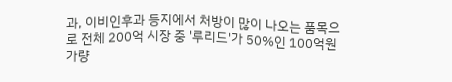과, 이비인후과 등지에서 처방이 많이 나오는 품목으로 전체 200억 시장 중 '루리드'가 50%인 100억원 가량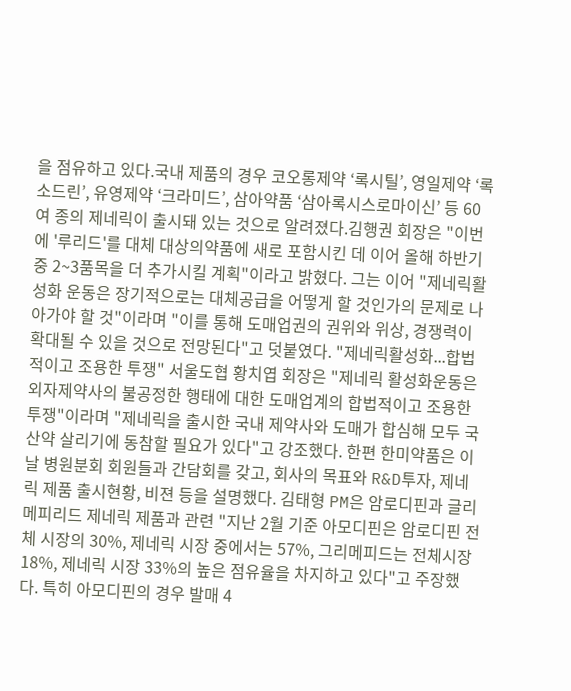을 점유하고 있다.국내 제품의 경우 코오롱제약 ‘록시틸’, 영일제약 ‘록소드린’, 유영제약 ‘크라미드’, 삼아약품 ‘삼아록시스로마이신’ 등 60여 종의 제네릭이 출시돼 있는 것으로 알려졌다.김행권 회장은 "이번에 '루리드'를 대체 대상의약품에 새로 포함시킨 데 이어 올해 하반기 중 2~3품목을 더 추가시킬 계획"이라고 밝혔다. 그는 이어 "제네릭활성화 운동은 장기적으로는 대체공급을 어떻게 할 것인가의 문제로 나아가야 할 것"이라며 "이를 통해 도매업권의 권위와 위상, 경쟁력이 확대될 수 있을 것으로 전망된다"고 덧붙였다. "제네릭활성화...합법적이고 조용한 투쟁" 서울도협 황치엽 회장은 "제네릭 활성화운동은 외자제약사의 불공정한 행태에 대한 도매업계의 합법적이고 조용한 투쟁"이라며 "제네릭을 출시한 국내 제약사와 도매가 합심해 모두 국산약 살리기에 동참할 필요가 있다"고 강조했다. 한편 한미약품은 이날 병원분회 회원들과 간담회를 갖고, 회사의 목표와 R&D투자, 제네릭 제품 출시현황, 비젼 등을 설명했다. 김태형 PM은 암로디핀과 글리메피리드 제네릭 제품과 관련 "지난 2월 기준 아모디핀은 암로디핀 전체 시장의 30%, 제네릭 시장 중에서는 57%, 그리메피드는 전체시장 18%, 제네릭 시장 33%의 높은 점유율을 차지하고 있다"고 주장했다. 특히 아모디핀의 경우 발매 4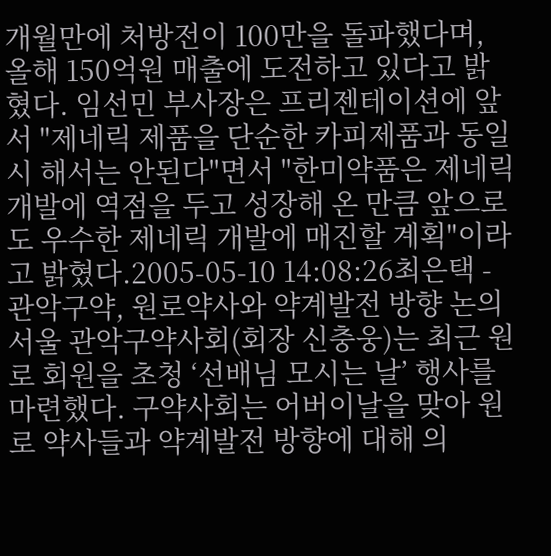개월만에 처방전이 100만을 돌파했다며, 올해 150억원 매출에 도전하고 있다고 밝혔다. 임선민 부사장은 프리젠테이션에 앞서 "제네릭 제품을 단순한 카피제품과 동일시 해서는 안된다"면서 "한미약품은 제네릭 개발에 역점을 두고 성장해 온 만큼 앞으로도 우수한 제네릭 개발에 매진할 계획"이라고 밝혔다.2005-05-10 14:08:26최은택 -
관악구약, 원로약사와 약계발전 방향 논의서울 관악구약사회(회장 신충웅)는 최근 원로 회원을 초청 ‘선배님 모시는 날’ 행사를 마련했다. 구약사회는 어버이날을 맞아 원로 약사들과 약계발전 방향에 대해 의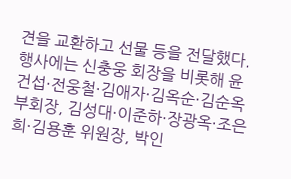견을 교환하고 선물 등을 전달했다. 행사에는 신충웅 회장을 비롯해 윤건섭·전웅철·김애자·김옥순·김순옥 부회장, 김성대·이준하·장광옥·조은희·김용훈 위원장, 박인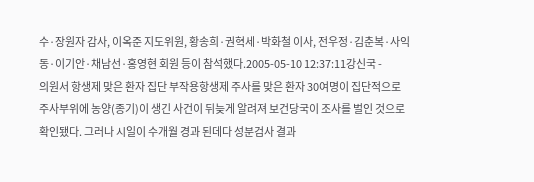수·장원자 감사, 이옥준 지도위원, 황송희·권혁세·박화철 이사, 전우정·김춘복·사익동·이기안·채남선·홍영현 회원 등이 참석했다.2005-05-10 12:37:11강신국 -
의원서 항생제 맞은 환자 집단 부작용항생제 주사를 맞은 환자 30여명이 집단적으로 주사부위에 농양(종기)이 생긴 사건이 뒤늦게 알려져 보건당국이 조사를 벌인 것으로 확인됐다. 그러나 시일이 수개월 경과 된데다 성분검사 결과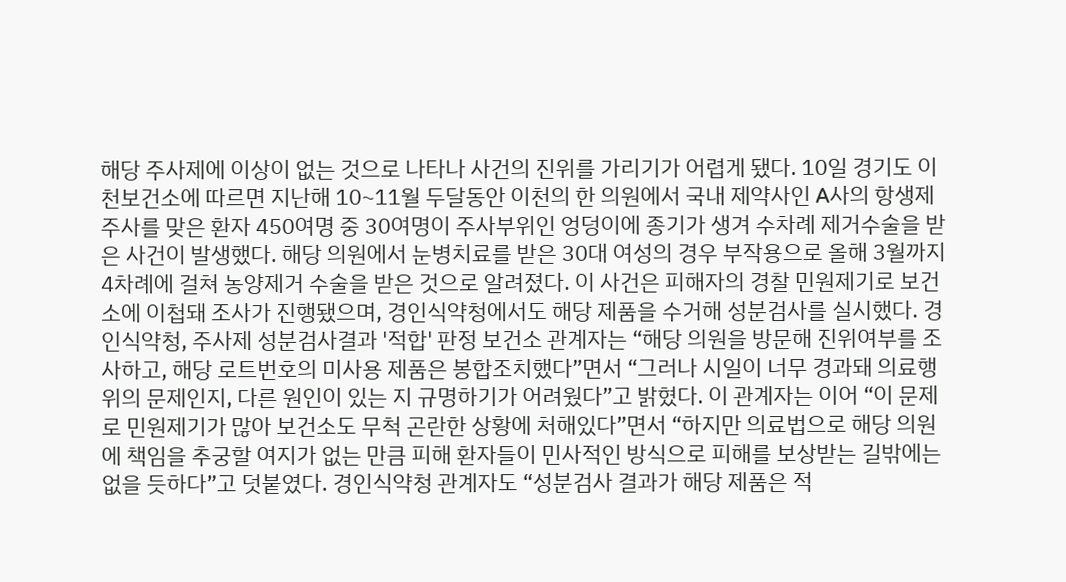해당 주사제에 이상이 없는 것으로 나타나 사건의 진위를 가리기가 어렵게 됐다. 10일 경기도 이천보건소에 따르면 지난해 10~11월 두달동안 이천의 한 의원에서 국내 제약사인 A사의 항생제 주사를 맞은 환자 450여명 중 30여명이 주사부위인 엉덩이에 종기가 생겨 수차례 제거수술을 받은 사건이 발생했다. 해당 의원에서 눈병치료를 받은 30대 여성의 경우 부작용으로 올해 3월까지 4차례에 걸쳐 농양제거 수술을 받은 것으로 알려졌다. 이 사건은 피해자의 경찰 민원제기로 보건소에 이첩돼 조사가 진행됐으며, 경인식약청에서도 해당 제품을 수거해 성분검사를 실시했다. 경인식약청, 주사제 성분검사결과 '적합' 판정 보건소 관계자는 “해당 의원을 방문해 진위여부를 조사하고, 해당 로트번호의 미사용 제품은 봉합조치했다”면서 “그러나 시일이 너무 경과돼 의료행위의 문제인지, 다른 원인이 있는 지 규명하기가 어려웠다”고 밝혔다. 이 관계자는 이어 “이 문제로 민원제기가 많아 보건소도 무척 곤란한 상황에 처해있다”면서 “하지만 의료법으로 해당 의원에 책임을 추궁할 여지가 없는 만큼 피해 환자들이 민사적인 방식으로 피해를 보상받는 길밖에는 없을 듯하다”고 덧붙였다. 경인식약청 관계자도 “성분검사 결과가 해당 제품은 적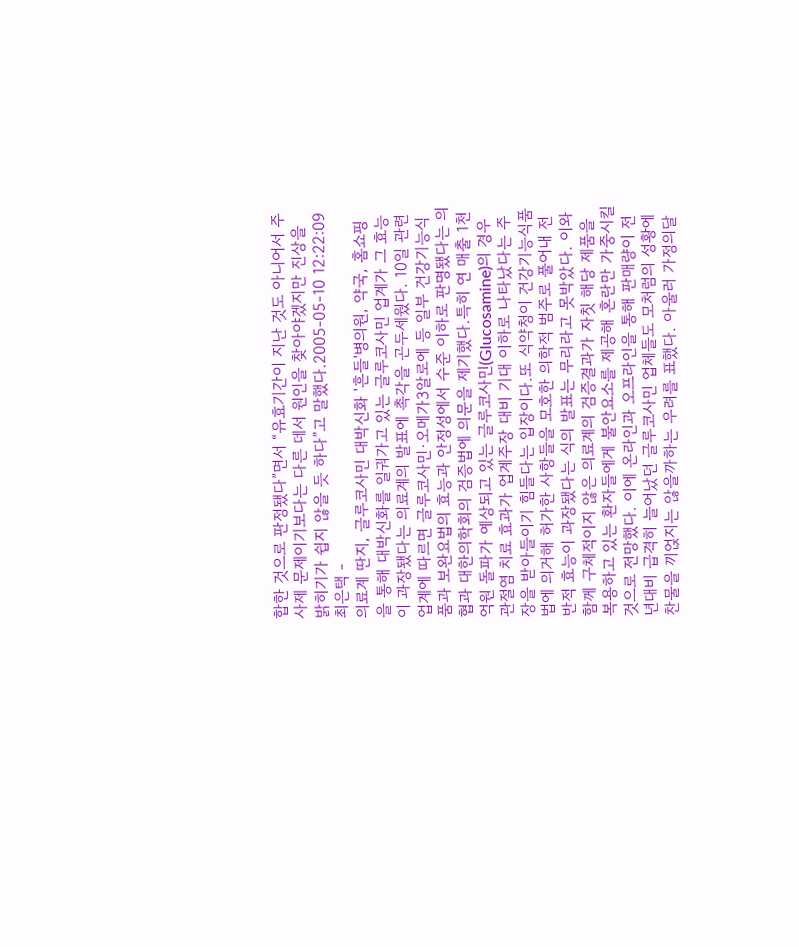합한 것으로 판정됐다”면서 “유효기간이 지난 것도 아니어서 주사제 문제이기보다는 다른 데서 원인을 찾아야겠지만 진상을 밝히기가 쉽지 않을 듯 하다”고 말했다.2005-05-10 12:22:09최은택 -
의료계 딴지, 글루코사민 대박신화 '흔들'병의원, 약국, 홈쇼핑을 통해 대박신화를 일궈가고 있는 글루코사민 업계가 그 효능이 과장됐다는 의료계의 발표에 촉각을 곤두세웠다. 10일 관련 업계에 따르면 글루코사민·오메가3알로에 등 일부 건강기능식품과 보완요법의 효능과 안정성에서 수준 이하로 판명됐다는 의협과 대한의학회의 검증법에 의문을 제기했다.특히 연 매출 1천억원 돌파가 예상되고 있는 글루코사민(Glucosamine)의 경우 관절염 치료 효과가 업계주장 대비 기대 이하로 나타났다는 주장을 받아들이기 힘들다는 입장이다.또 식약청이 건강기능식품법에 의거해 허가한 사항들을 모호한 의학적 범주로 풀어내 전반적 효능이 과장됐다는 식의 발표는 무리라고 못박았다. 이와 함께 구체적이지 않은 의료계의 검증결과가 자칫 해당 제품을 복용하고 있는 환자들에게 불안요소를 제공해 혼란만 가중시킬 것으로 전망했다. 이에 온라인과 오프라인을 통해 판매량이 전년대비 급격히 늘어났던 글루코사민 업체들도 모처럼의 성황에 찬물을 끼얹지는 않을까하는 우려를 표했다. 아울러 가정의달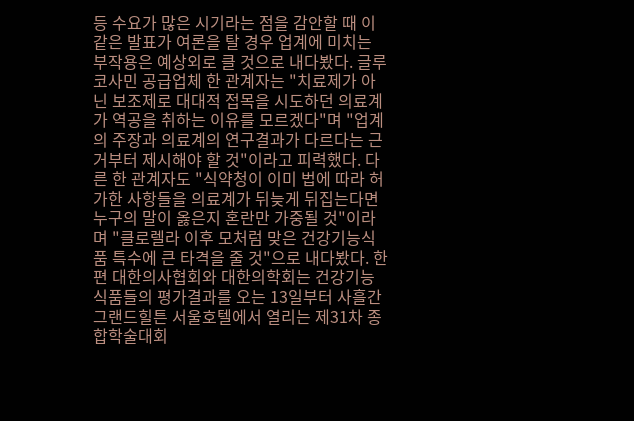등 수요가 많은 시기라는 점을 감안할 때 이같은 발표가 여론을 탈 경우 업계에 미치는 부작용은 예상외로 클 것으로 내다봤다. 글루코사민 공급업체 한 관계자는 "치료제가 아닌 보조제로 대대적 접목을 시도하던 의료계가 역공을 취하는 이유를 모르겠다"며 "업계의 주장과 의료계의 연구결과가 다르다는 근거부터 제시해야 할 것"이라고 피력했다. 다른 한 관계자도 "식약청이 이미 법에 따라 허가한 사항들을 의료계가 뒤늦게 뒤집는다면 누구의 말이 옳은지 혼란만 가중될 것"이라며 "클로렐라 이후 모처럼 맞은 건강기능식품 특수에 큰 타격을 줄 것"으로 내다봤다. 한편 대한의사협회와 대한의학회는 건강기능식품들의 평가결과를 오는 13일부터 사흘간 그랜드힐튼 서울호텔에서 열리는 제31차 종합학술대회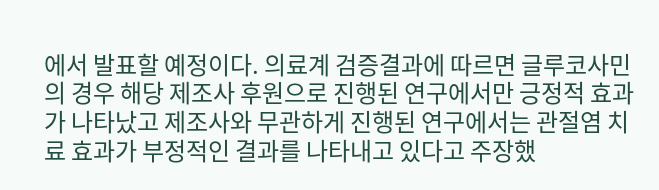에서 발표할 예정이다. 의료계 검증결과에 따르면 글루코사민의 경우 해당 제조사 후원으로 진행된 연구에서만 긍정적 효과가 나타났고 제조사와 무관하게 진행된 연구에서는 관절염 치료 효과가 부정적인 결과를 나타내고 있다고 주장했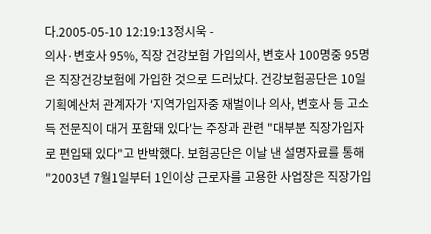다.2005-05-10 12:19:13정시욱 -
의사·변호사 95%, 직장 건강보험 가입의사, 변호사 100명중 95명은 직장건강보험에 가입한 것으로 드러났다. 건강보험공단은 10일 기획예산처 관계자가 '지역가입자중 재벌이나 의사, 변호사 등 고소득 전문직이 대거 포함돼 있다'는 주장과 관련 "대부분 직장가입자로 편입돼 있다"고 반박했다. 보험공단은 이날 낸 설명자료를 통해 "2003년 7월1일부터 1인이상 근로자를 고용한 사업장은 직장가입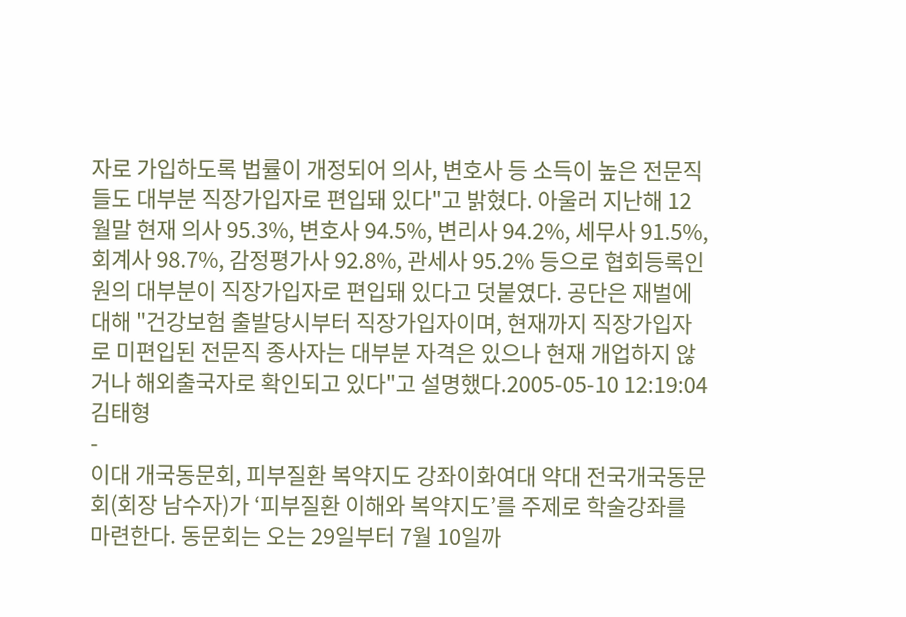자로 가입하도록 법률이 개정되어 의사, 변호사 등 소득이 높은 전문직들도 대부분 직장가입자로 편입돼 있다"고 밝혔다. 아울러 지난해 12월말 현재 의사 95.3%, 변호사 94.5%, 변리사 94.2%, 세무사 91.5%, 회계사 98.7%, 감정평가사 92.8%, 관세사 95.2% 등으로 협회등록인원의 대부분이 직장가입자로 편입돼 있다고 덧붙였다. 공단은 재벌에 대해 "건강보험 출발당시부터 직장가입자이며, 현재까지 직장가입자로 미편입된 전문직 종사자는 대부분 자격은 있으나 현재 개업하지 않거나 해외출국자로 확인되고 있다"고 설명했다.2005-05-10 12:19:04김태형
-
이대 개국동문회, 피부질환 복약지도 강좌이화여대 약대 전국개국동문회(회장 남수자)가 ‘피부질환 이해와 복약지도’를 주제로 학술강좌를 마련한다. 동문회는 오는 29일부터 7월 10일까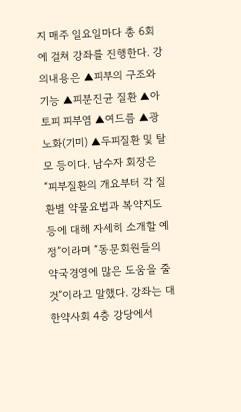지 매주 일요일마다 총 6회에 걸쳐 강좌를 진행한다. 강의내용은 ▲피부의 구조와 기능 ▲피분진균 질환 ▲아토피 피부염 ▲여드름 ▲광노화(기미) ▲두피질환 및 탈모 등이다. 남수자 회장은 “피부질환의 개요부터 각 질환별 약물요법과 복약지도 등에 대해 자세히 소개할 예정”이라며 “동문회원들의 약국경영에 많은 도움을 줄 것”이라고 말했다. 강좌는 대한약사회 4층 강당에서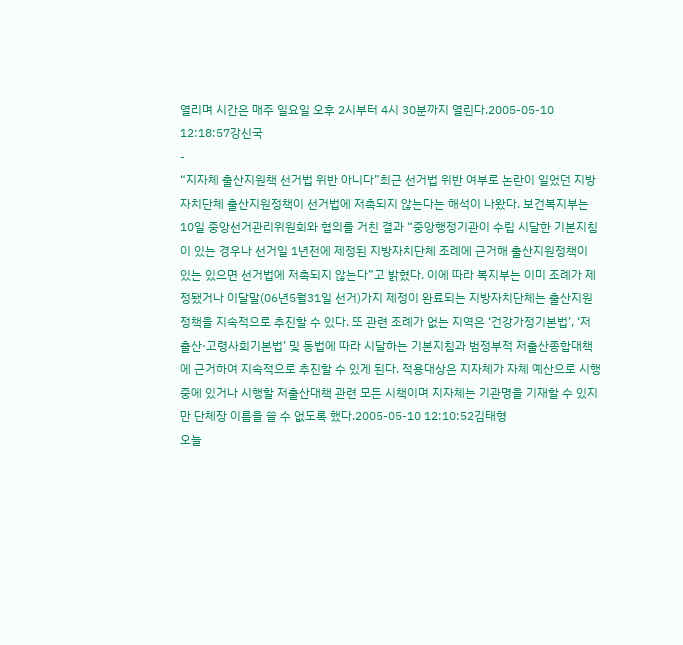열리며 시간은 매주 일요일 오후 2시부터 4시 30분까지 열린다.2005-05-10 12:18:57강신국
-
“지자체 출산지원책 선거법 위반 아니다”최근 선거법 위반 여부로 논란이 일었던 지방자치단체 출산지원정책이 선거법에 저촉되지 않는다는 해석이 나왔다. 보건복지부는 10일 중앙선거관리위원회와 협의를 거친 결과 “중앙행정기관이 수립 시달한 기본지침이 있는 경우나 선거일 1년전에 제정된 지방자치단체 조례에 근거해 출산지원정책이 있는 있으면 선거법에 저촉되지 않는다”고 밝혔다. 이에 따라 복지부는 이미 조례가 제정됐거나 이달말(06년5월31일 선거)가지 제정이 완료되는 지방자치단체는 출산지원정책을 지속적으로 추진할 수 있다. 또 관련 조례가 없는 지역은 ‘건강가정기본법’, ‘저출산·고령사회기본법’ 및 동법에 따라 시달하는 기본지침과 범정부적 저출산종합대책에 근거하여 지속적으로 추진할 수 있게 된다. 적용대상은 지자체가 자체 예산으로 시행중에 있거나 시행할 저출산대책 관련 모든 시책이며 지자체는 기관명을 기재할 수 있지만 단체장 이름을 쓸 수 없도록 했다.2005-05-10 12:10:52김태형
오늘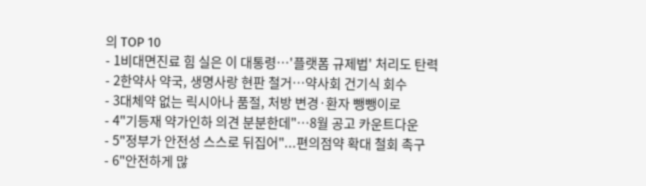의 TOP 10
- 1비대면진료 힘 실은 이 대통령…'플랫폼 규제법' 처리도 탄력
- 2한약사 약국, 생명사랑 현판 철거…약사회 건기식 회수
- 3대체약 없는 릭시아나 품절, 처방 변경·환자 뺑뺑이로
- 4"기등재 약가인하 의견 분분한데"…8월 공고 카운트다운
- 5"정부가 안전성 스스로 뒤집어"...편의점약 확대 철회 촉구
- 6"안전하게 많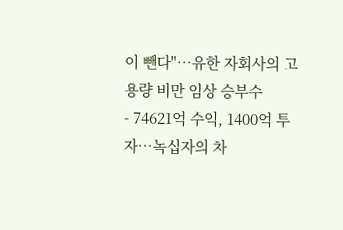이 뺀다"…유한 자회사의 고용량 비만 임상 승부수
- 74621억 수익, 1400억 투자…녹십자의 차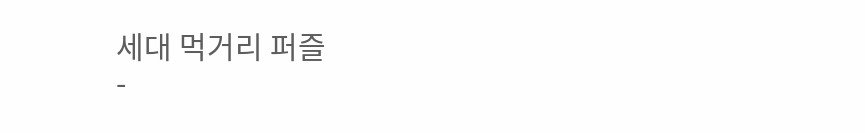세대 먹거리 퍼즐
-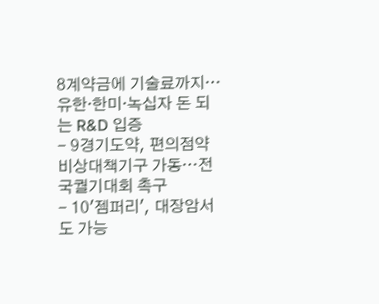8계약금에 기술료까지…유한·한미·녹십자 돈 되는 R&D 입증
- 9경기도약, 편의점약 비상대책기구 가동…전국궐기대회 촉구
- 10'젬퍼리', 대장암서도 가능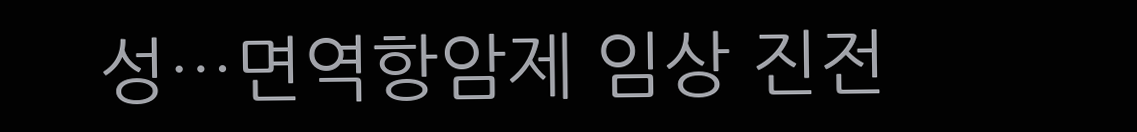성…면역항암제 임상 진전